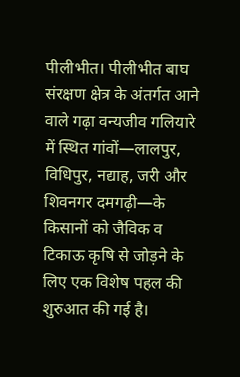पीलीभीत। पीलीभीत बाघ संरक्षण क्षेत्र के अंतर्गत आने वाले गढ़ा वन्यजीव गलियारे में स्थित गांवों—लालपुर, विधिपुर, नद्याह, जरी और शिवनगर दमगढ़ी—के किसानों को जैविक व टिकाऊ कृषि से जोड़ने के लिए एक विशेष पहल की शुरुआत की गई है।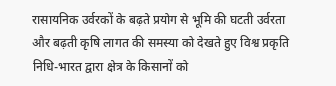रासायनिक उर्वरकों के बढ़ते प्रयोग से भूमि की घटती उर्वरता और बढ़ती कृषि लागत की समस्या को देखते हुए विश्व प्रकृति निधि-भारत द्वारा क्षेत्र के किसानों को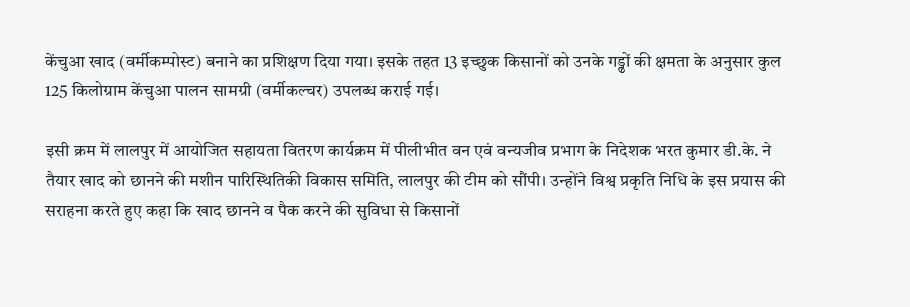केंचुआ खाद (वर्मीकम्पोस्ट) बनाने का प्रशिक्षण दिया गया। इसके तहत 13 इच्छुक किसानों को उनके गड्ढों की क्षमता के अनुसार कुल 125 किलोग्राम केंचुआ पालन सामग्री (वर्मीकल्चर) उपलब्ध कराई गई।

इसी क्रम में लालपुर में आयोजित सहायता वितरण कार्यक्रम में पीलीभीत वन एवं वन्यजीव प्रभाग के निदेशक भरत कुमार डी.के. ने तैयार खाद को छानने की मशीन पारिस्थितिकी विकास समिति, लालपुर की टीम को सौंपी। उन्होंने विश्व प्रकृति निधि के इस प्रयास की सराहना करते हुए कहा कि खाद छानने व पैक करने की सुविधा से किसानों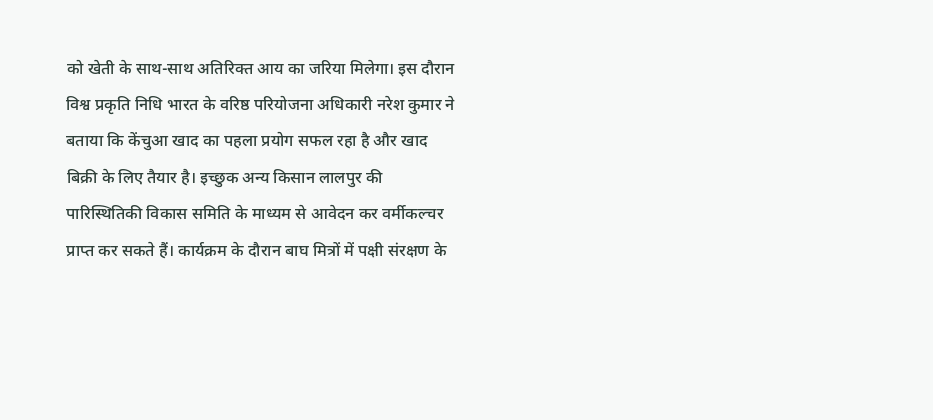को खेती के साथ-साथ अतिरिक्त आय का जरिया मिलेगा। इस दौरान विश्व प्रकृति निधि भारत के वरिष्ठ परियोजना अधिकारी नरेश कुमार ने बताया कि केंचुआ खाद का पहला प्रयोग सफल रहा है और खाद बिक्री के लिए तैयार है। इच्छुक अन्य किसान लालपुर की पारिस्थितिकी विकास समिति के माध्यम से आवेदन कर वर्मीकल्चर प्राप्त कर सकते हैं। कार्यक्रम के दौरान बाघ मित्रों में पक्षी संरक्षण के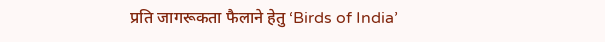प्रति जागरूकता फैलाने हेतु ‘Birds of India’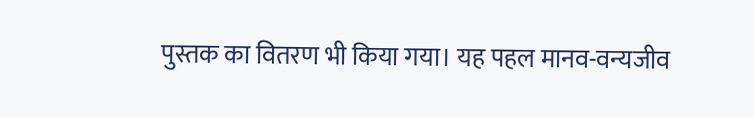पुस्तक का वितरण भी किया गया। यह पहल मानव-वन्यजीव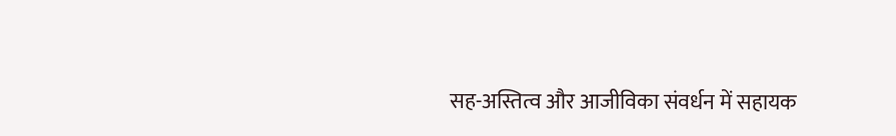सह-अस्तित्व और आजीविका संवर्धन में सहायक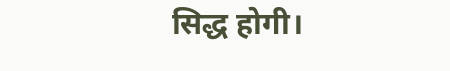सिद्ध होगी।